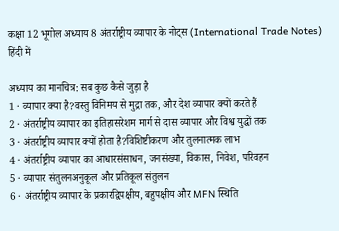कक्षा 12 भूगोल अध्याय 8 अंतर्राष्ट्रीय व्यापार के नोट्स (International Trade Notes) हिंदी में

अध्याय का मानचित्र: सब कुछ कैसे जुड़ा है
1 · व्यापार क्या है?वस्तु विनिमय से मुद्रा तक, और देश व्यापार क्यों करते हैं
2 · अंतर्राष्ट्रीय व्यापार का इतिहासरेशम मार्ग से दास व्यापार और विश्व युद्धों तक
3 · अंतर्राष्ट्रीय व्यापार क्यों होता है?विशिष्टीकरण और तुलनात्मक लाभ
4 · अंतर्राष्ट्रीय व्यापार का आधारसंसाधन, जनसंख्या, विकास, निवेश, परिवहन
5 · व्यापार संतुलनअनुकूल और प्रतिकूल संतुलन
6 · अंतर्राष्ट्रीय व्यापार के प्रकारद्विपक्षीय, बहुपक्षीय और MFN स्थिति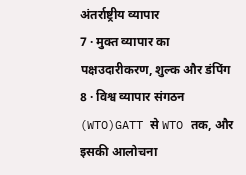अंतर्राष्ट्रीय व्यापार
7 · मुक्त व्यापार का पक्षउदारीकरण, शुल्क और डंपिंग
8 · विश्व व्यापार संगठन (WTO)GATT से WTO तक, और इसकी आलोचना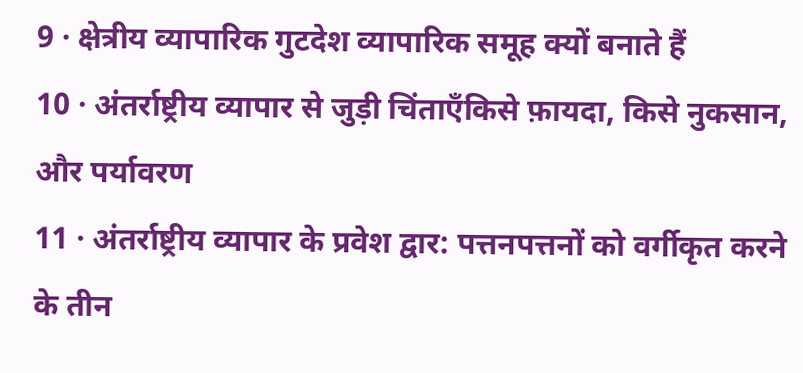9 · क्षेत्रीय व्यापारिक गुटदेश व्यापारिक समूह क्यों बनाते हैं
10 · अंतर्राष्ट्रीय व्यापार से जुड़ी चिंताएँकिसे फ़ायदा, किसे नुकसान, और पर्यावरण
11 · अंतर्राष्ट्रीय व्यापार के प्रवेश द्वार: पत्तनपत्तनों को वर्गीकृत करने के तीन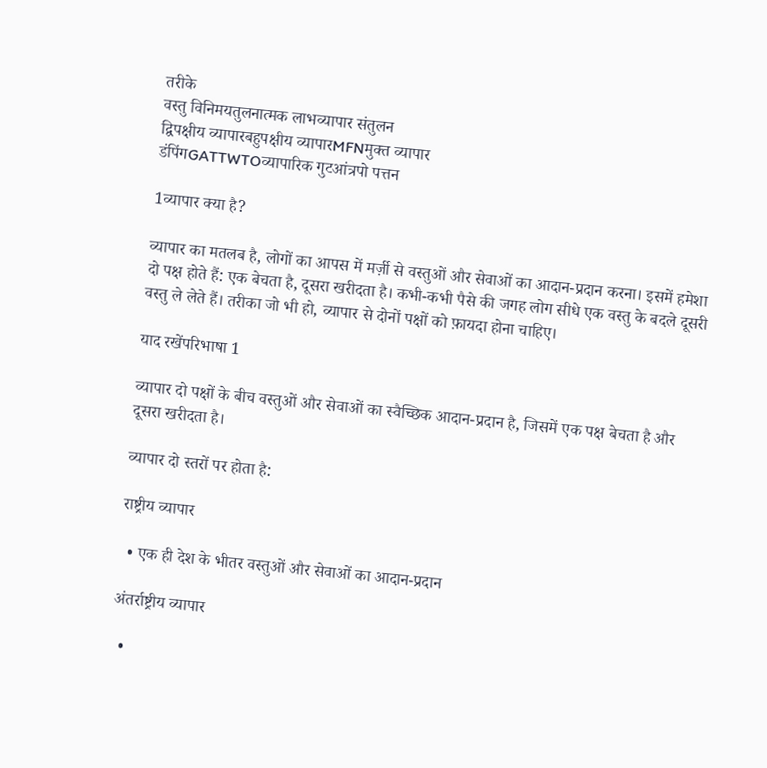तरीके
वस्तु विनिमयतुलनात्मक लाभव्यापार संतुलन
द्विपक्षीय व्यापारबहुपक्षीय व्यापारMFNमुक्त व्यापार
डंपिंगGATTWTOव्यापारिक गुटआंत्रपो पत्तन

1व्यापार क्या है?

व्यापार का मतलब है, लोगों का आपस में मर्ज़ी से वस्तुओं और सेवाओं का आदान-प्रदान करना। इसमें हमेशा दो पक्ष होते हैं: एक बेचता है, दूसरा खरीदता है। कभी-कभी पैसे की जगह लोग सीधे एक वस्तु के बदले दूसरी वस्तु ले लेते हैं। तरीका जो भी हो, व्यापार से दोनों पक्षों को फ़ायदा होना चाहिए।

याद रखेंपरिभाषा 1

व्यापार दो पक्षों के बीच वस्तुओं और सेवाओं का स्वैच्छिक आदान-प्रदान है, जिसमें एक पक्ष बेचता है और दूसरा खरीदता है।

व्यापार दो स्तरों पर होता है:

राष्ट्रीय व्यापार

  • एक ही देश के भीतर वस्तुओं और सेवाओं का आदान-प्रदान

अंतर्राष्ट्रीय व्यापार

  •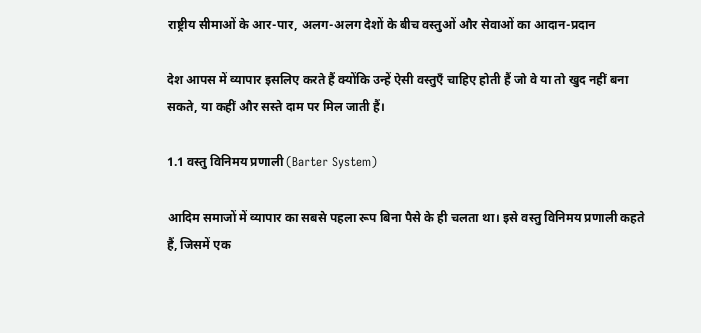राष्ट्रीय सीमाओं के आर-पार, अलग-अलग देशों के बीच वस्तुओं और सेवाओं का आदान-प्रदान

देश आपस में व्यापार इसलिए करते हैं क्योंकि उन्हें ऐसी वस्तुएँ चाहिए होती हैं जो वे या तो खुद नहीं बना सकते, या कहीं और सस्ते दाम पर मिल जाती हैं।

1.1 वस्तु विनिमय प्रणाली (Barter System)

आदिम समाजों में व्यापार का सबसे पहला रूप बिना पैसे के ही चलता था। इसे वस्तु विनिमय प्रणाली कहते हैं, जिसमें एक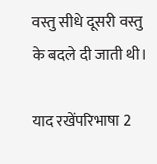वस्तु सीधे दूसरी वस्तु के बदले दी जाती थी।

याद रखेंपरिभाषा 2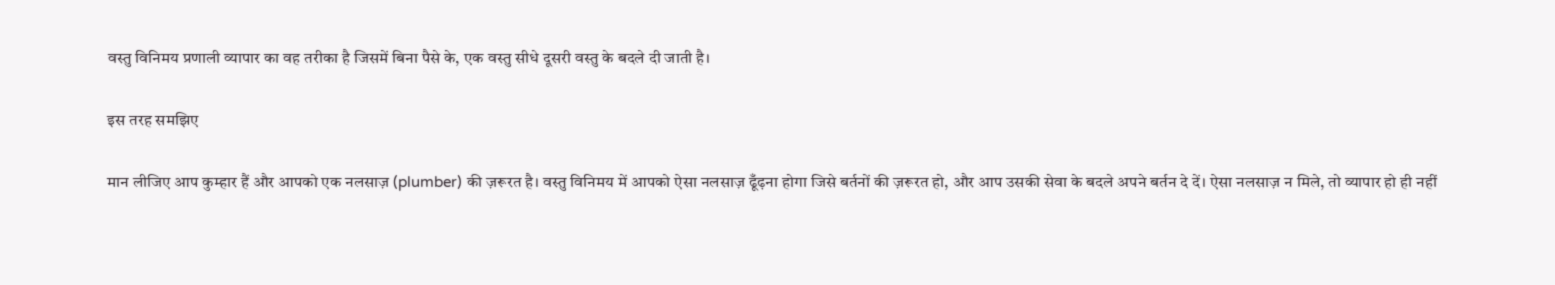वस्तु विनिमय प्रणाली व्यापार का वह तरीका है जिसमें बिना पैसे के, एक वस्तु सीधे दूसरी वस्तु के बदले दी जाती है।

इस तरह समझिए

मान लीजिए आप कुम्हार हैं और आपको एक नलसाज़ (plumber) की ज़रूरत है। वस्तु विनिमय में आपको ऐसा नलसाज़ ढूँढ़ना होगा जिसे बर्तनों की ज़रूरत हो, और आप उसकी सेवा के बदले अपने बर्तन दे दें। ऐसा नलसाज़ न मिले, तो व्यापार हो ही नहीं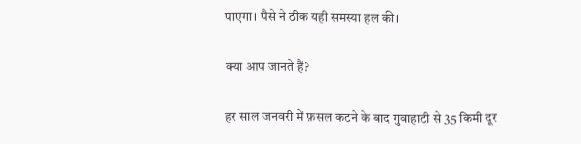पाएगा। पैसे ने ठीक यही समस्या हल की।

क्या आप जानते हैं?

हर साल जनवरी में फ़सल कटने के बाद गुवाहाटी से 35 किमी दूर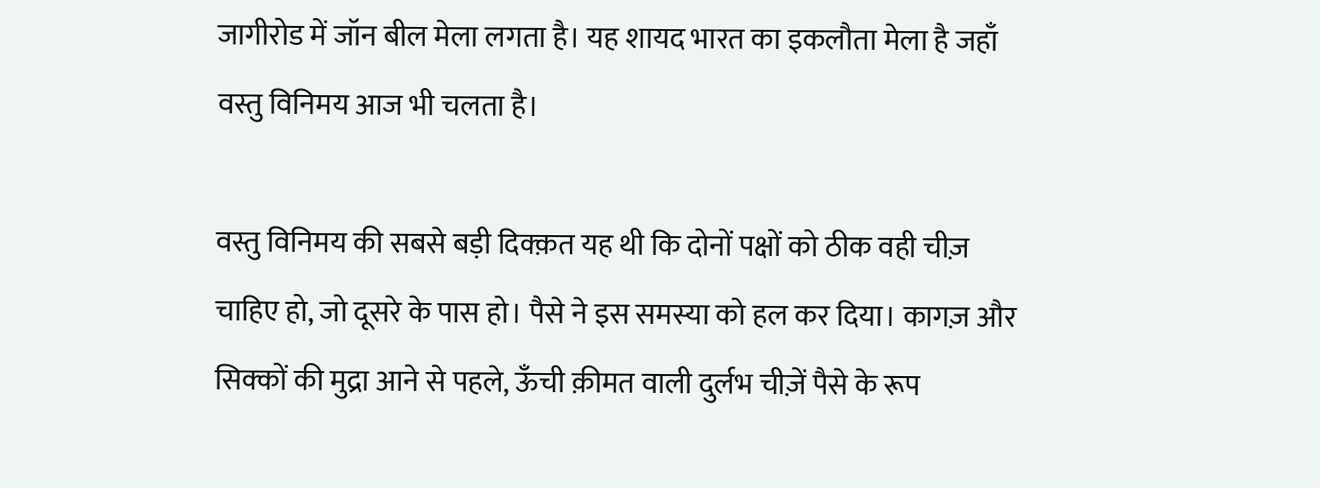जागीरोड में जॉन बील मेला लगता है। यह शायद भारत का इकलौता मेला है जहाँ वस्तु विनिमय आज भी चलता है।

वस्तु विनिमय की सबसे बड़ी दिक्क़त यह थी कि दोनों पक्षों को ठीक वही चीज़ चाहिए हो, जो दूसरे के पास हो। पैसे ने इस समस्या को हल कर दिया। कागज़ और सिक्कों की मुद्रा आने से पहले, ऊँची क़ीमत वाली दुर्लभ चीज़ें पैसे के रूप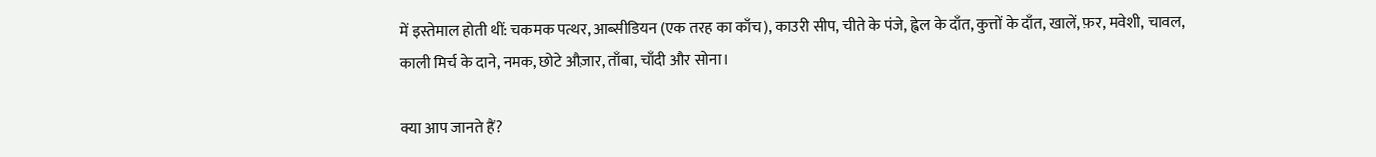में इस्तेमाल होती थीं: चकमक पत्थर, आब्सीडियन (एक तरह का काँच), काउरी सीप, चीते के पंजे, ह्वेल के दाँत, कुत्तों के दाँत, खालें, फ़र, मवेशी, चावल, काली मिर्च के दाने, नमक, छोटे औज़ार, ताँबा, चाँदी और सोना।

क्या आप जानते हैं?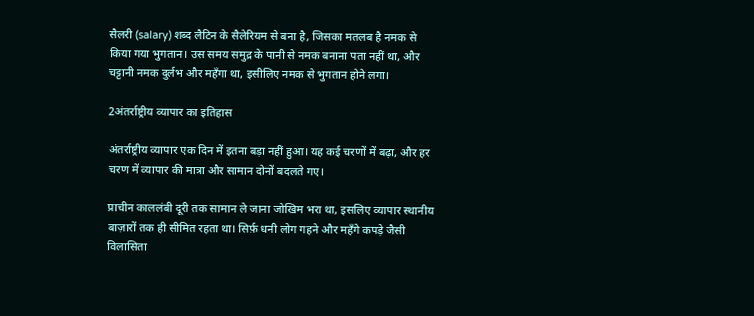सैलरी (salary) शब्द लैटिन के सैलेरियम से बना है, जिसका मतलब है नमक से किया गया भुगतान। उस समय समुद्र के पानी से नमक बनाना पता नहीं था, और चट्टानी नमक दुर्लभ और महँगा था, इसीलिए नमक से भुगतान होने लगा।

2अंतर्राष्ट्रीय व्यापार का इतिहास

अंतर्राष्ट्रीय व्यापार एक दिन में इतना बड़ा नहीं हुआ। यह कई चरणों में बढ़ा, और हर चरण में व्यापार की मात्रा और सामान दोनों बदलते गए।

प्राचीन काललंबी दूरी तक सामान ले जाना जोखिम भरा था, इसलिए व्यापार स्थानीय बाज़ारों तक ही सीमित रहता था। सिर्फ़ धनी लोग गहने और महँगे कपड़े जैसी विलासिता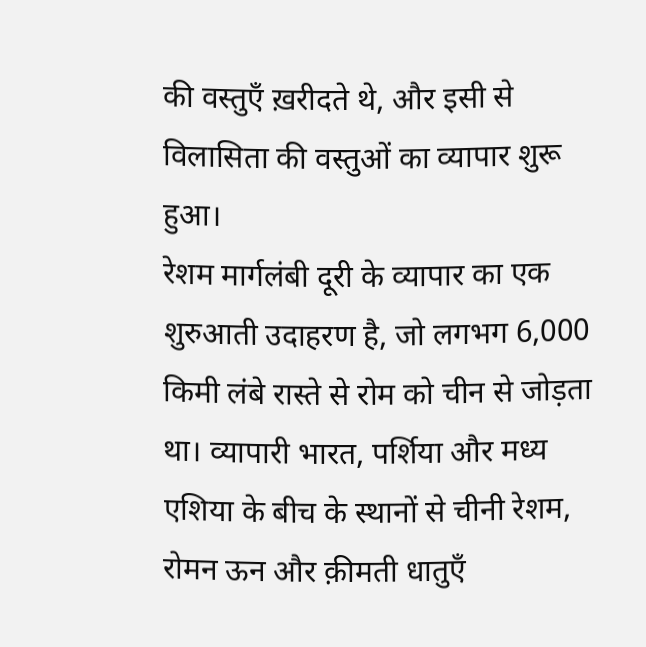की वस्तुएँ ख़रीदते थे, और इसी से विलासिता की वस्तुओं का व्यापार शुरू हुआ।
रेशम मार्गलंबी दूरी के व्यापार का एक शुरुआती उदाहरण है, जो लगभग 6,000 किमी लंबे रास्ते से रोम को चीन से जोड़ता था। व्यापारी भारत, पर्शिया और मध्य एशिया के बीच के स्थानों से चीनी रेशम, रोमन ऊन और क़ीमती धातुएँ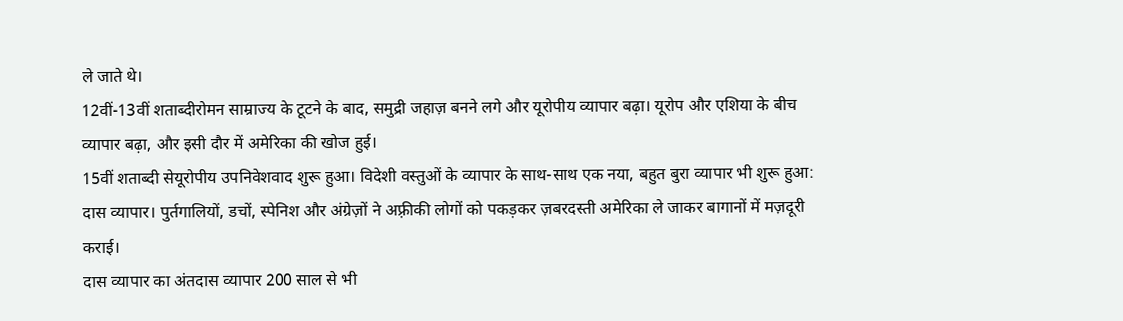ले जाते थे।
12वीं-13वीं शताब्दीरोमन साम्राज्य के टूटने के बाद, समुद्री जहाज़ बनने लगे और यूरोपीय व्यापार बढ़ा। यूरोप और एशिया के बीच व्यापार बढ़ा, और इसी दौर में अमेरिका की खोज हुई।
15वीं शताब्दी सेयूरोपीय उपनिवेशवाद शुरू हुआ। विदेशी वस्तुओं के व्यापार के साथ-साथ एक नया, बहुत बुरा व्यापार भी शुरू हुआ: दास व्यापार। पुर्तगालियों, डचों, स्पेनिश और अंग्रेज़ों ने अफ़्रीकी लोगों को पकड़कर ज़बरदस्ती अमेरिका ले जाकर बागानों में मज़दूरी कराई।
दास व्यापार का अंतदास व्यापार 200 साल से भी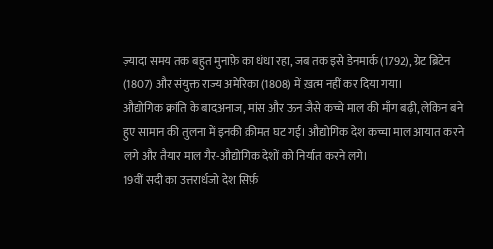ज़्यादा समय तक बहुत मुनाफ़े का धंधा रहा, जब तक इसे डेनमार्क (1792), ग्रेट ब्रिटेन (1807) और संयुक्त राज्य अमेरिका (1808) में ख़त्म नहीं कर दिया गया।
औद्योगिक क्रांति के बादअनाज, मांस और ऊन जैसे कच्चे माल की माँग बढ़ी, लेकिन बने हुए सामान की तुलना में इनकी क़ीमत घट गई। औद्योगिक देश कच्चा माल आयात करने लगे और तैयार माल गैर-औद्योगिक देशों को निर्यात करने लगे।
19वीं सदी का उत्तरार्धजो देश सिर्फ़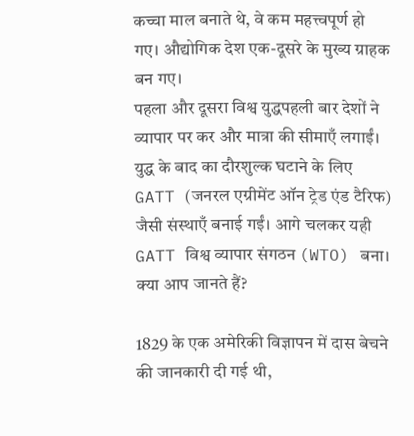कच्चा माल बनाते थे, वे कम महत्त्वपूर्ण हो गए। औद्योगिक देश एक-दूसरे के मुख्य ग्राहक बन गए।
पहला और दूसरा विश्व युद्धपहली बार देशों ने व्यापार पर कर और मात्रा की सीमाएँ लगाईं।
युद्ध के बाद का दौरशुल्क घटाने के लिए GATT (जनरल एग्रीमेंट ऑन ट्रेड एंड टैरिफ) जैसी संस्थाएँ बनाई गईं। आगे चलकर यही GATT विश्व व्यापार संगठन (WTO) बना।
क्या आप जानते हैं?

1829 के एक अमेरिकी विज्ञापन में दास बेचने की जानकारी दी गई थी,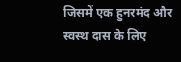जिसमें एक हुनरमंद और स्वस्थ दास के लिए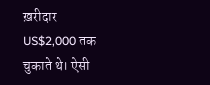ख़रीदार US$2,000 तक चुकाते थे। ऐसी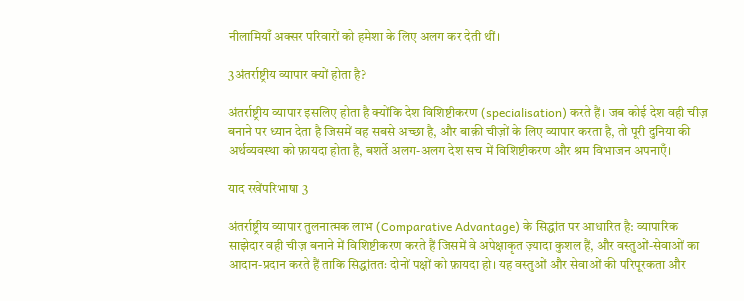नीलामियाँ अक्सर परिवारों को हमेशा के लिए अलग कर देती थीं।

3अंतर्राष्ट्रीय व्यापार क्यों होता है?

अंतर्राष्ट्रीय व्यापार इसलिए होता है क्योंकि देश विशिष्टीकरण (specialisation) करते हैं। जब कोई देश वही चीज़ बनाने पर ध्यान देता है जिसमें वह सबसे अच्छा है, और बाक़ी चीज़ों के लिए व्यापार करता है, तो पूरी दुनिया की अर्थव्यवस्था को फ़ायदा होता है, बशर्ते अलग-अलग देश सच में विशिष्टीकरण और श्रम विभाजन अपनाएँ।

याद रखेंपरिभाषा 3

अंतर्राष्ट्रीय व्यापार तुलनात्मक लाभ (Comparative Advantage) के सिद्धांत पर आधारित है: व्यापारिक साझेदार वही चीज़ बनाने में विशिष्टीकरण करते हैं जिसमें वे अपेक्षाकृत ज़्यादा कुशल हैं, और वस्तुओं-सेवाओं का आदान-प्रदान करते हैं ताकि सिद्धांततः दोनों पक्षों को फ़ायदा हो। यह वस्तुओं और सेवाओं की परिपूरकता और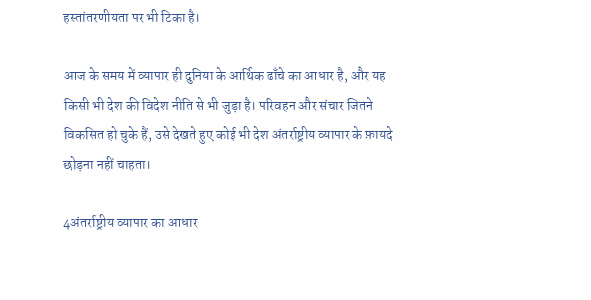हस्तांतरणीयता पर भी टिका है।

आज के समय में व्यापार ही दुनिया के आर्थिक ढाँचे का आधार है, और यह किसी भी देश की विदेश नीति से भी जुड़ा है। परिवहन और संचार जितने विकसित हो चुके हैं, उसे देखते हुए कोई भी देश अंतर्राष्ट्रीय व्यापार के फ़ायदे छोड़ना नहीं चाहता।

4अंतर्राष्ट्रीय व्यापार का आधार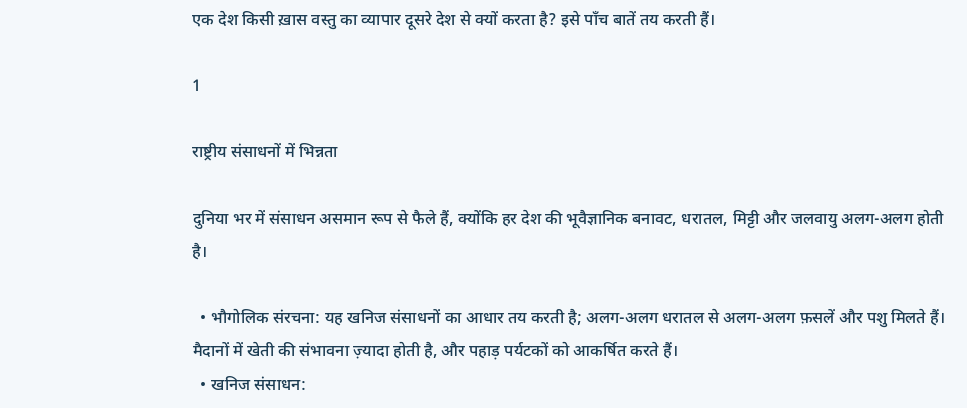एक देश किसी ख़ास वस्तु का व्यापार दूसरे देश से क्यों करता है? इसे पाँच बातें तय करती हैं।

1

राष्ट्रीय संसाधनों में भिन्नता

दुनिया भर में संसाधन असमान रूप से फैले हैं, क्योंकि हर देश की भूवैज्ञानिक बनावट, धरातल, मिट्टी और जलवायु अलग-अलग होती है।

  • भौगोलिक संरचना: यह खनिज संसाधनों का आधार तय करती है; अलग-अलग धरातल से अलग-अलग फ़सलें और पशु मिलते हैं। मैदानों में खेती की संभावना ज़्यादा होती है, और पहाड़ पर्यटकों को आकर्षित करते हैं।
  • खनिज संसाधन: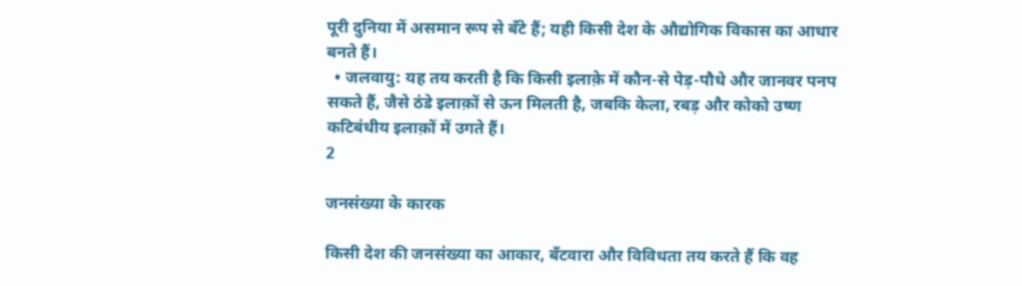पूरी दुनिया में असमान रूप से बँटे हैं; यही किसी देश के औद्योगिक विकास का आधार बनते हैं।
  • जलवायु: यह तय करती है कि किसी इलाक़े में कौन-से पेड़-पौधे और जानवर पनप सकते हैं, जैसे ठंडे इलाक़ों से ऊन मिलती है, जबकि केला, रबड़ और कोको उष्ण कटिबंधीय इलाक़ों में उगते हैं।
2

जनसंख्या के कारक

किसी देश की जनसंख्या का आकार, बँटवारा और विविधता तय करते हैं कि वह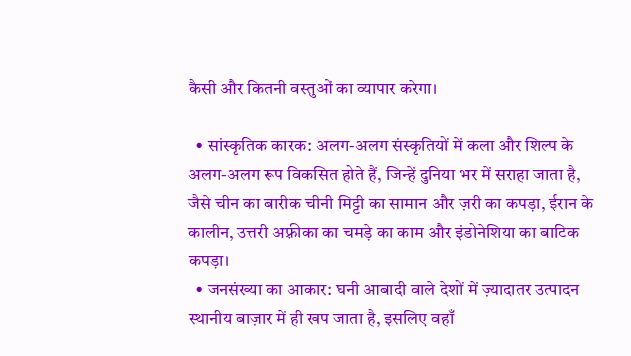कैसी और कितनी वस्तुओं का व्यापार करेगा।

  • सांस्कृतिक कारक: अलग-अलग संस्कृतियों में कला और शिल्प के अलग-अलग रूप विकसित होते हैं, जिन्हें दुनिया भर में सराहा जाता है, जैसे चीन का बारीक चीनी मिट्टी का सामान और ज़री का कपड़ा, ईरान के कालीन, उत्तरी अफ़्रीका का चमड़े का काम और इंडोनेशिया का बाटिक कपड़ा।
  • जनसंख्या का आकार: घनी आबादी वाले देशों में ज़्यादातर उत्पादन स्थानीय बाज़ार में ही खप जाता है, इसलिए वहाँ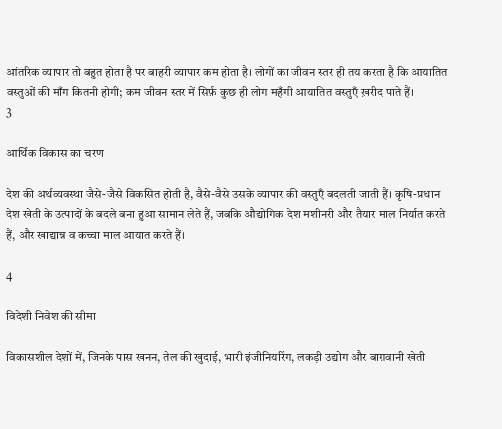आंतरिक व्यापार तो बहुत होता है पर बाहरी व्यापार कम होता है। लोगों का जीवन स्तर ही तय करता है कि आयातित वस्तुओं की माँग कितनी होगी; कम जीवन स्तर में सिर्फ़ कुछ ही लोग महँगी आयातित वस्तुएँ ख़रीद पाते हैं।
3

आर्थिक विकास का चरण

देश की अर्थव्यवस्था जैसे-जैसे विकसित होती है, वैसे-वैसे उसके व्यापार की वस्तुएँ बदलती जाती हैं। कृषि-प्रधान देश खेती के उत्पादों के बदले बना हुआ सामान लेते हैं, जबकि औद्योगिक देश मशीनरी और तैयार माल निर्यात करते हैं, और खाद्यान्न व कच्चा माल आयात करते हैं।

4

विदेशी निवेश की सीमा

विकासशील देशों में, जिनके पास खनन, तेल की खुदाई, भारी इंजीनियरिंग, लकड़ी उद्योग और बाग़वानी खेती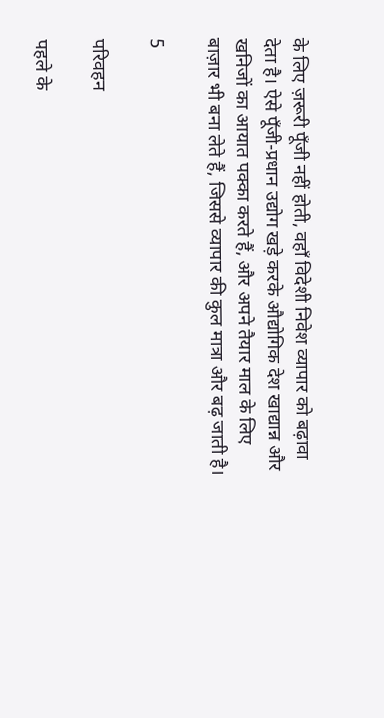के लिए ज़रूरी पूँजी नहीं होती, वहाँ विदेशी निवेश व्यापार को बढ़ावा देता है। ऐसे पूँजी-प्रधान उद्योग खड़े करके औद्योगिक देश खाद्यान्न और खनिजों का आयात पक्का करते हैं, और अपने तैयार माल के लिए बाज़ार भी बना लेते हैं, जिससे व्यापार की कुल मात्रा और बढ़ जाती है।

5

परिवहन

पहले के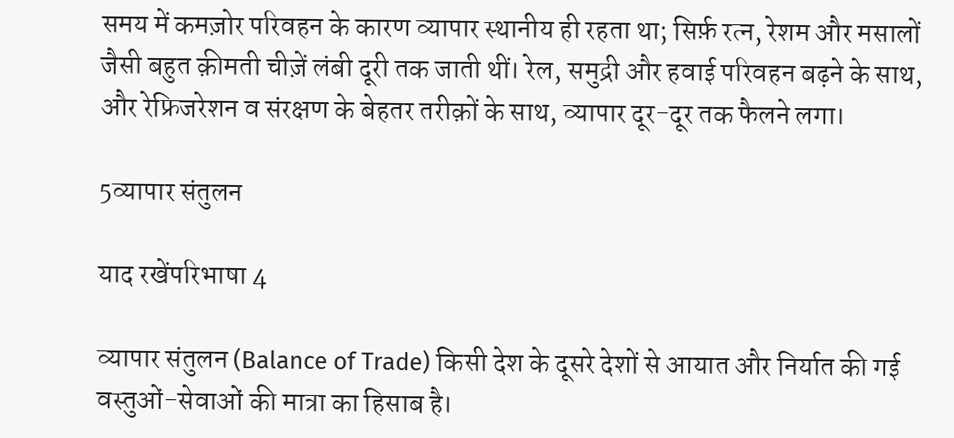समय में कमज़ोर परिवहन के कारण व्यापार स्थानीय ही रहता था; सिर्फ़ रत्न, रेशम और मसालों जैसी बहुत क़ीमती चीज़ें लंबी दूरी तक जाती थीं। रेल, समुद्री और हवाई परिवहन बढ़ने के साथ, और रेफ्रिजरेशन व संरक्षण के बेहतर तरीक़ों के साथ, व्यापार दूर-दूर तक फैलने लगा।

5व्यापार संतुलन

याद रखेंपरिभाषा 4

व्यापार संतुलन (Balance of Trade) किसी देश के दूसरे देशों से आयात और निर्यात की गई वस्तुओं-सेवाओं की मात्रा का हिसाब है।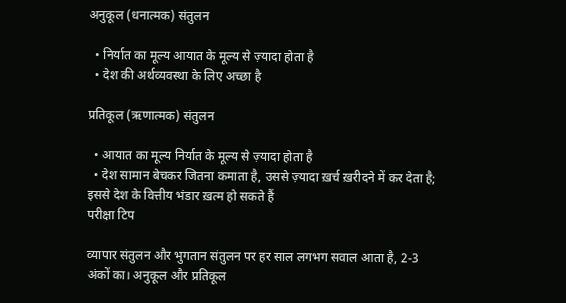अनुकूल (धनात्मक) संतुलन

  • निर्यात का मूल्य आयात के मूल्य से ज़्यादा होता है
  • देश की अर्थव्यवस्था के लिए अच्छा है

प्रतिकूल (ऋणात्मक) संतुलन

  • आयात का मूल्य निर्यात के मूल्य से ज़्यादा होता है
  • देश सामान बेचकर जितना कमाता है, उससे ज़्यादा ख़र्च ख़रीदने में कर देता है; इससे देश के वित्तीय भंडार ख़त्म हो सकते हैं
परीक्षा टिप

व्यापार संतुलन और भुगतान संतुलन पर हर साल लगभग सवाल आता है, 2-3 अंकों का। अनुकूल और प्रतिकूल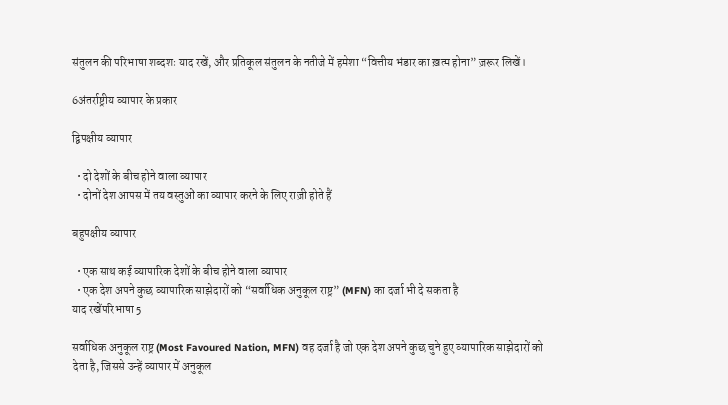संतुलन की परिभाषा शब्दशः याद रखें, और प्रतिकूल संतुलन के नतीजे में हमेशा “वित्तीय भंडार का ख़त्म होना” ज़रूर लिखें।

6अंतर्राष्ट्रीय व्यापार के प्रकार

द्विपक्षीय व्यापार

  • दो देशों के बीच होने वाला व्यापार
  • दोनों देश आपस में तय वस्तुओं का व्यापार करने के लिए राज़ी होते हैं

बहुपक्षीय व्यापार

  • एक साथ कई व्यापारिक देशों के बीच होने वाला व्यापार
  • एक देश अपने कुछ व्यापारिक साझेदारों को “सर्वाधिक अनुकूल राष्ट्र” (MFN) का दर्जा भी दे सकता है
याद रखेंपरिभाषा 5

सर्वाधिक अनुकूल राष्ट्र (Most Favoured Nation, MFN) वह दर्जा है जो एक देश अपने कुछ चुने हुए व्यापारिक साझेदारों को देता है, जिससे उन्हें व्यापार में अनुकूल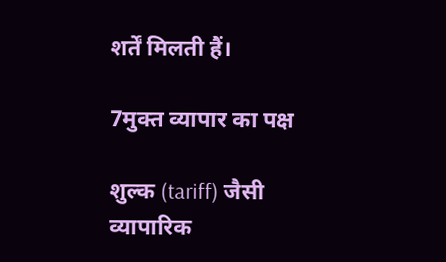शर्तें मिलती हैं।

7मुक्त व्यापार का पक्ष

शुल्क (tariff) जैसी व्यापारिक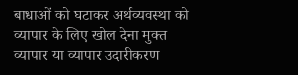बाधाओं को घटाकर अर्थव्यवस्था को व्यापार के लिए खोल देना मुक्त व्यापार या व्यापार उदारीकरण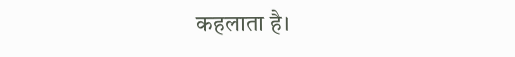कहलाता है।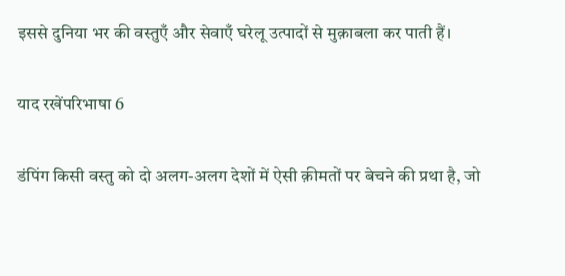इससे दुनिया भर की वस्तुएँ और सेवाएँ घरेलू उत्पादों से मुक़ाबला कर पाती हैं।

याद रखेंपरिभाषा 6

डंपिंग किसी वस्तु को दो अलग-अलग देशों में ऐसी क़ीमतों पर बेचने की प्रथा है, जो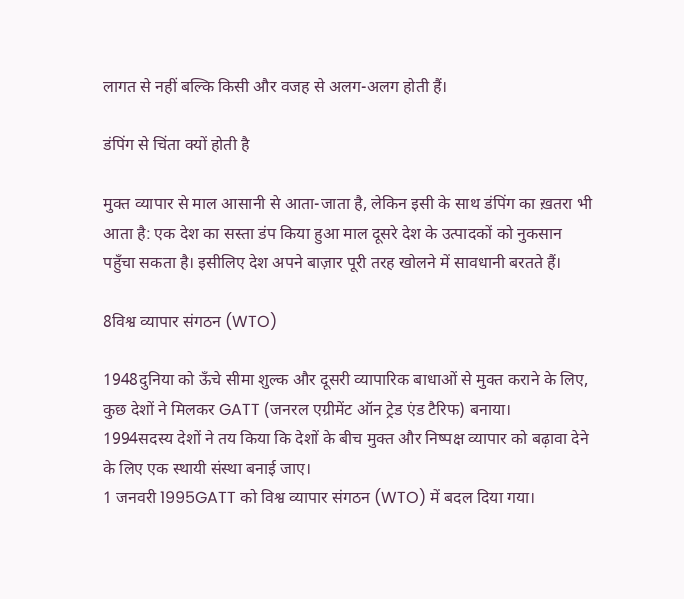लागत से नहीं बल्कि किसी और वजह से अलग-अलग होती हैं।

डंपिंग से चिंता क्यों होती है

मुक्त व्यापार से माल आसानी से आता-जाता है, लेकिन इसी के साथ डंपिंग का ख़तरा भी आता है: एक देश का सस्ता डंप किया हुआ माल दूसरे देश के उत्पादकों को नुकसान पहुँचा सकता है। इसीलिए देश अपने बाज़ार पूरी तरह खोलने में सावधानी बरतते हैं।

8विश्व व्यापार संगठन (WTO)

1948दुनिया को ऊँचे सीमा शुल्क और दूसरी व्यापारिक बाधाओं से मुक्त कराने के लिए, कुछ देशों ने मिलकर GATT (जनरल एग्रीमेंट ऑन ट्रेड एंड टैरिफ) बनाया।
1994सदस्य देशों ने तय किया कि देशों के बीच मुक्त और निष्पक्ष व्यापार को बढ़ावा देने के लिए एक स्थायी संस्था बनाई जाए।
1 जनवरी 1995GATT को विश्व व्यापार संगठन (WTO) में बदल दिया गया।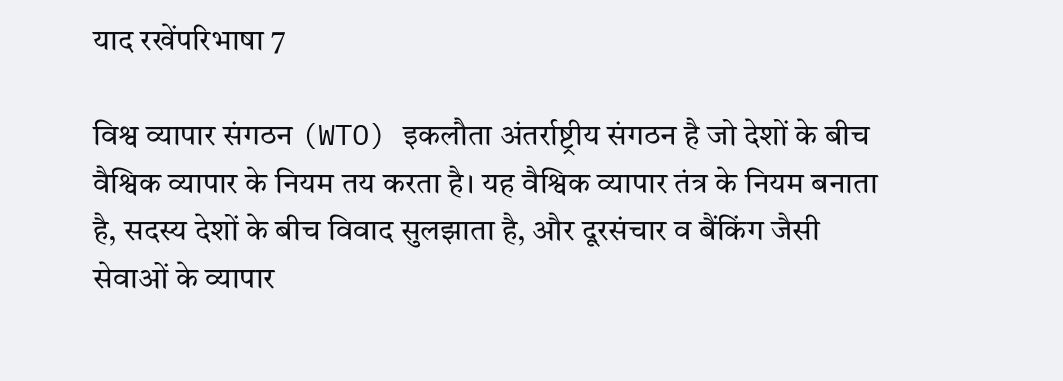याद रखेंपरिभाषा 7

विश्व व्यापार संगठन (WTO) इकलौता अंतर्राष्ट्रीय संगठन है जो देशों के बीच वैश्विक व्यापार के नियम तय करता है। यह वैश्विक व्यापार तंत्र के नियम बनाता है, सदस्य देशों के बीच विवाद सुलझाता है, और दूरसंचार व बैंकिंग जैसी सेवाओं के व्यापार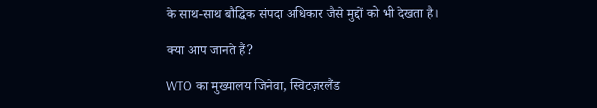के साथ-साथ बौद्धिक संपदा अधिकार जैसे मुद्दों को भी देखता है।

क्या आप जानते हैं?

WTO का मुख्यालय जिनेवा, स्विटज़रलैंड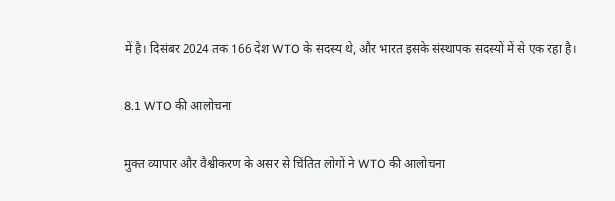में है। दिसंबर 2024 तक 166 देश WTO के सदस्य थे, और भारत इसके संस्थापक सदस्यों में से एक रहा है।

8.1 WTO की आलोचना

मुक्त व्यापार और वैश्वीकरण के असर से चिंतित लोगों ने WTO की आलोचना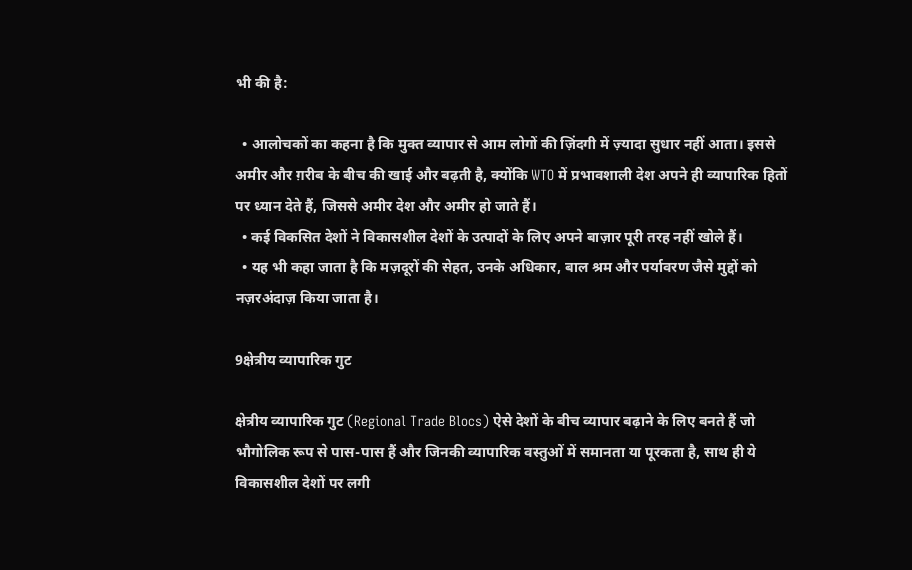भी की है:

  • आलोचकों का कहना है कि मुक्त व्यापार से आम लोगों की ज़िंदगी में ज़्यादा सुधार नहीं आता। इससे अमीर और ग़रीब के बीच की खाई और बढ़ती है, क्योंकि WTO में प्रभावशाली देश अपने ही व्यापारिक हितों पर ध्यान देते हैं, जिससे अमीर देश और अमीर हो जाते हैं।
  • कई विकसित देशों ने विकासशील देशों के उत्पादों के लिए अपने बाज़ार पूरी तरह नहीं खोले हैं।
  • यह भी कहा जाता है कि मज़दूरों की सेहत, उनके अधिकार, बाल श्रम और पर्यावरण जैसे मुद्दों को नज़रअंदाज़ किया जाता है।

9क्षेत्रीय व्यापारिक गुट

क्षेत्रीय व्यापारिक गुट (Regional Trade Blocs) ऐसे देशों के बीच व्यापार बढ़ाने के लिए बनते हैं जो भौगोलिक रूप से पास-पास हैं और जिनकी व्यापारिक वस्तुओं में समानता या पूरकता है, साथ ही ये विकासशील देशों पर लगी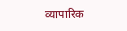व्यापारिक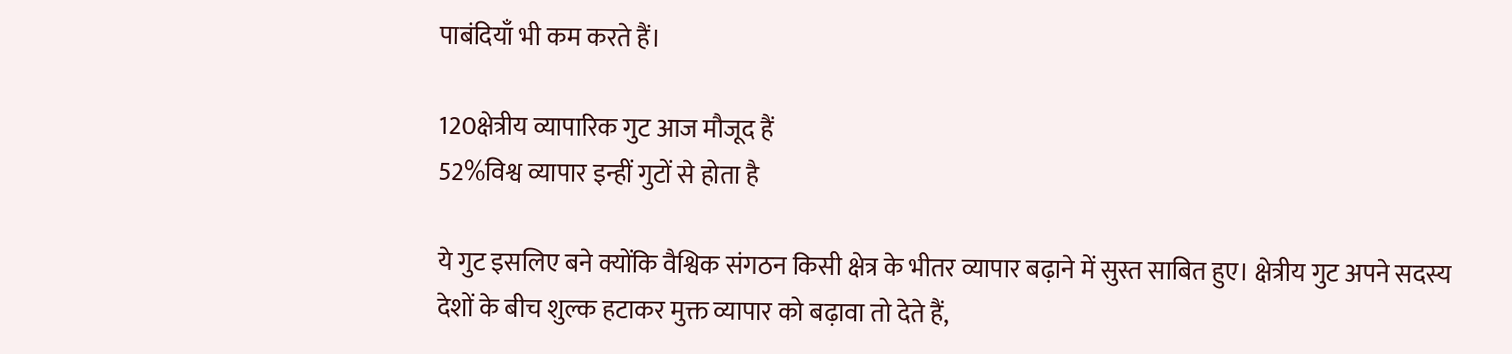पाबंदियाँ भी कम करते हैं।

120क्षेत्रीय व्यापारिक गुट आज मौजूद हैं
52%विश्व व्यापार इन्हीं गुटों से होता है

ये गुट इसलिए बने क्योंकि वैश्विक संगठन किसी क्षेत्र के भीतर व्यापार बढ़ाने में सुस्त साबित हुए। क्षेत्रीय गुट अपने सदस्य देशों के बीच शुल्क हटाकर मुक्त व्यापार को बढ़ावा तो देते हैं,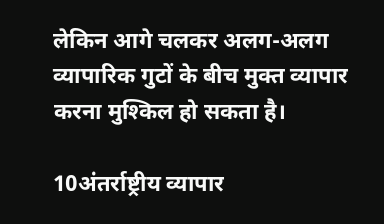लेकिन आगे चलकर अलग-अलग व्यापारिक गुटों के बीच मुक्त व्यापार करना मुश्किल हो सकता है।

10अंतर्राष्ट्रीय व्यापार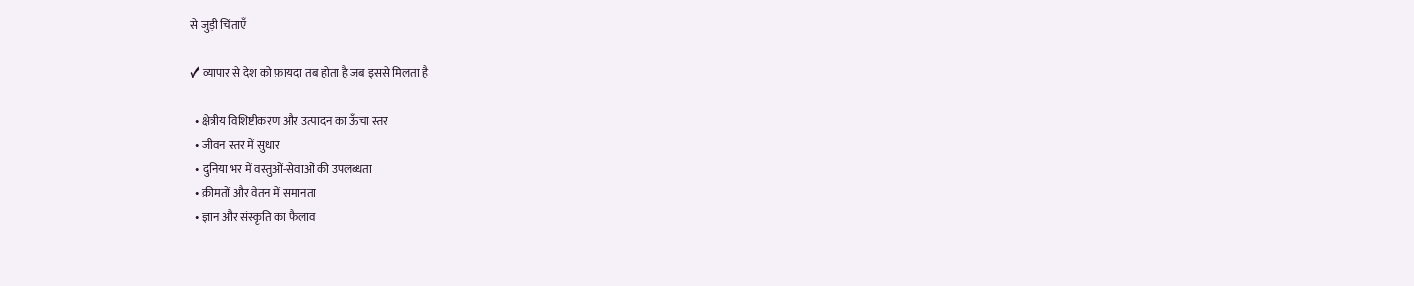से जुड़ी चिंताएँ

✓ व्यापार से देश को फ़ायदा तब होता है जब इससे मिलता है

  • क्षेत्रीय विशिष्टीकरण और उत्पादन का ऊँचा स्तर
  • जीवन स्तर में सुधार
  • दुनिया भर में वस्तुओं-सेवाओं की उपलब्धता
  • क़ीमतों और वेतन में समानता
  • ज्ञान और संस्कृति का फैलाव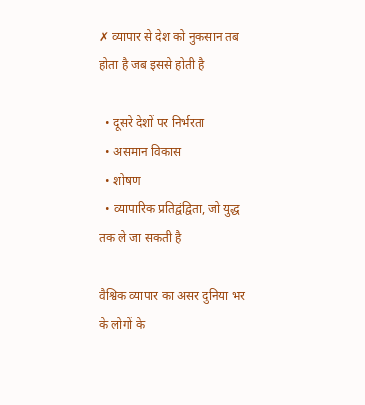✗ व्यापार से देश को नुकसान तब होता है जब इससे होती है

  • दूसरे देशों पर निर्भरता
  • असमान विकास
  • शोषण
  • व्यापारिक प्रतिद्वंद्विता, जो युद्ध तक ले जा सकती है

वैश्विक व्यापार का असर दुनिया भर के लोगों के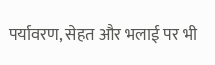पर्यावरण, सेहत और भलाई पर भी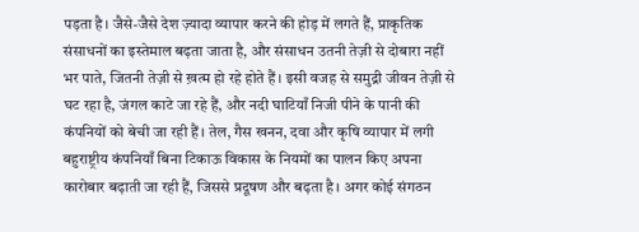पड़ता है। जैसे-जैसे देश ज़्यादा व्यापार करने की होड़ में लगते हैं, प्राकृतिक संसाधनों का इस्तेमाल बढ़ता जाता है, और संसाधन उतनी तेज़ी से दोबारा नहीं भर पाते, जितनी तेज़ी से ख़त्म हो रहे होते हैं। इसी वजह से समुद्री जीवन तेज़ी से घट रहा है, जंगल काटे जा रहे हैं, और नदी घाटियाँ निजी पीने के पानी की कंपनियों को बेची जा रही हैं। तेल, गैस खनन, दवा और कृषि व्यापार में लगी बहुराष्ट्रीय कंपनियाँ बिना टिकाऊ विकास के नियमों का पालन किए अपना कारोबार बढ़ाती जा रही हैं, जिससे प्रदूषण और बढ़ता है। अगर कोई संगठन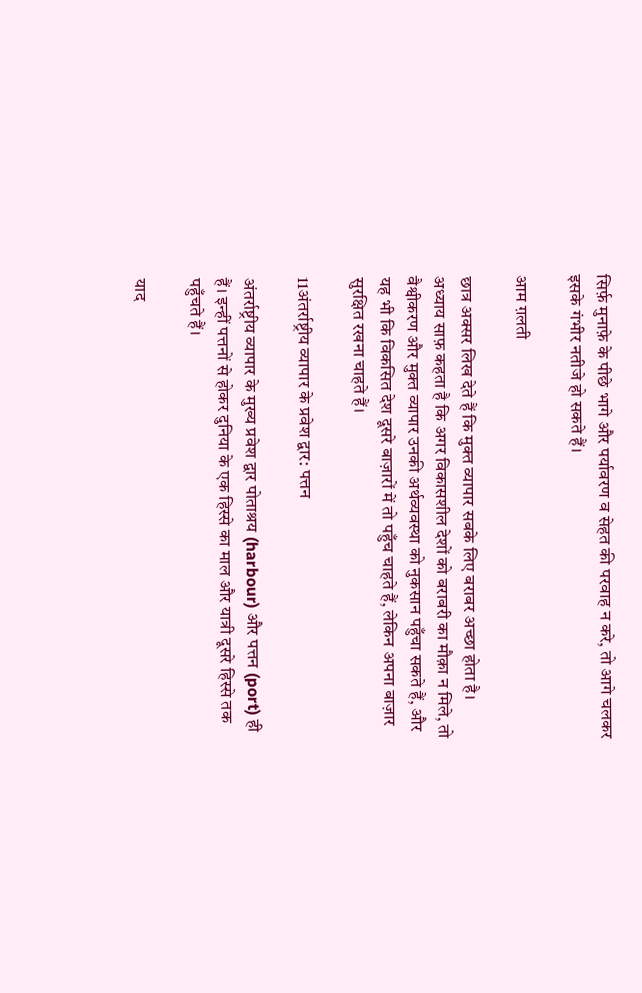सिर्फ़ मुनाफ़े के पीछे भागे और पर्यावरण व सेहत की परवाह न करे, तो आगे चलकर इसके गंभीर नतीजे हो सकते हैं।

आम ग़लती

छात्र अक्सर लिख देते हैं कि मुक्त व्यापार सबके लिए बराबर अच्छा होता है। अध्याय साफ़ कहता है कि अगर विकासशील देशों को बराबरी का मौक़ा न मिले, तो वैश्वीकरण और मुक्त व्यापार उनकी अर्थव्यवस्था को नुकसान पहुँचा सकते हैं, और यह भी कि विकसित देश दूसरे बाज़ारों में तो पहुँच चाहते हैं, लेकिन अपना बाज़ार सुरक्षित रखना चाहते हैं।

11अंतर्राष्ट्रीय व्यापार के प्रवेश द्वार: पत्तन

अंतर्राष्ट्रीय व्यापार के मुख्य प्रवेश द्वार पोताश्रय (harbour) और पत्तन (port) ही हैं। इन्हीं पत्तनों से होकर दुनिया के एक हिस्से का माल और यात्री दूसरे हिस्से तक पहुँचते हैं।

याद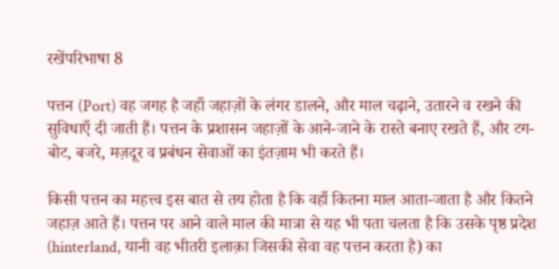रखेंपरिभाषा 8

पत्तन (Port) वह जगह है जहाँ जहाज़ों के लंगर डालने, और माल चढ़ाने, उतारने व रखने की सुविधाएँ दी जाती हैं। पत्तन के प्रशासन जहाज़ों के आने-जाने के रास्ते बनाए रखते हैं, और टग-बोट, बजरे, मज़दूर व प्रबंधन सेवाओं का इंतज़ाम भी करते हैं।

किसी पत्तन का महत्त्व इस बात से तय होता है कि वहाँ कितना माल आता-जाता है और कितने जहाज़ आते हैं। पत्तन पर आने वाले माल की मात्रा से यह भी पता चलता है कि उसके पृष्ठ प्रदेश (hinterland, यानी वह भीतरी इलाक़ा जिसकी सेवा वह पत्तन करता है) का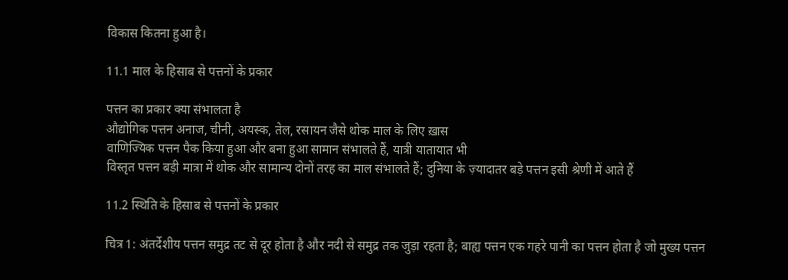विकास कितना हुआ है।

11.1 माल के हिसाब से पत्तनों के प्रकार

पत्तन का प्रकार क्या संभालता है
औद्योगिक पत्तन अनाज, चीनी, अयस्क, तेल, रसायन जैसे थोक माल के लिए ख़ास
वाणिज्यिक पत्तन पैक किया हुआ और बना हुआ सामान संभालते हैं, यात्री यातायात भी
विस्तृत पत्तन बड़ी मात्रा में थोक और सामान्य दोनों तरह का माल संभालते हैं; दुनिया के ज़्यादातर बड़े पत्तन इसी श्रेणी में आते हैं

11.2 स्थिति के हिसाब से पत्तनों के प्रकार

चित्र 1: अंतर्देशीय पत्तन समुद्र तट से दूर होता है और नदी से समुद्र तक जुड़ा रहता है; बाह्य पत्तन एक गहरे पानी का पत्तन होता है जो मुख्य पत्तन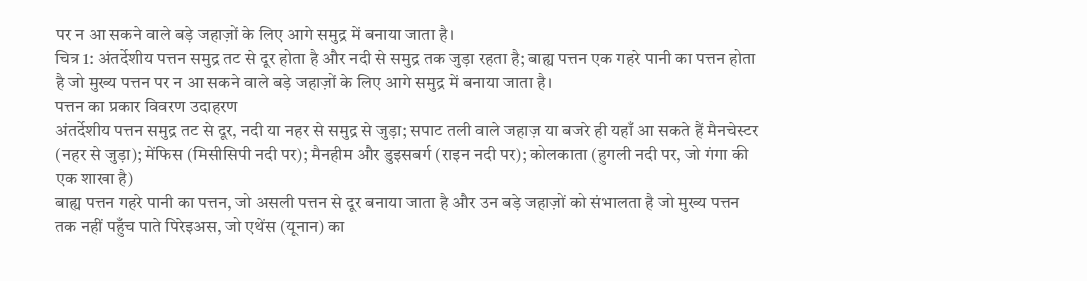पर न आ सकने वाले बड़े जहाज़ों के लिए आगे समुद्र में बनाया जाता है।
चित्र 1: अंतर्देशीय पत्तन समुद्र तट से दूर होता है और नदी से समुद्र तक जुड़ा रहता है; बाह्य पत्तन एक गहरे पानी का पत्तन होता है जो मुख्य पत्तन पर न आ सकने वाले बड़े जहाज़ों के लिए आगे समुद्र में बनाया जाता है।
पत्तन का प्रकार विवरण उदाहरण
अंतर्देशीय पत्तन समुद्र तट से दूर, नदी या नहर से समुद्र से जुड़ा; सपाट तली वाले जहाज़ या बजरे ही यहाँ आ सकते हैं मैनचेस्टर (नहर से जुड़ा); मेंफिस (मिसीसिपी नदी पर); मैनहीम और डुइसबर्ग (राइन नदी पर); कोलकाता (हुगली नदी पर, जो गंगा की एक शाखा है)
बाह्य पत्तन गहरे पानी का पत्तन, जो असली पत्तन से दूर बनाया जाता है और उन बड़े जहाज़ों को संभालता है जो मुख्य पत्तन तक नहीं पहुँच पाते पिरेइअस, जो एथेंस (यूनान) का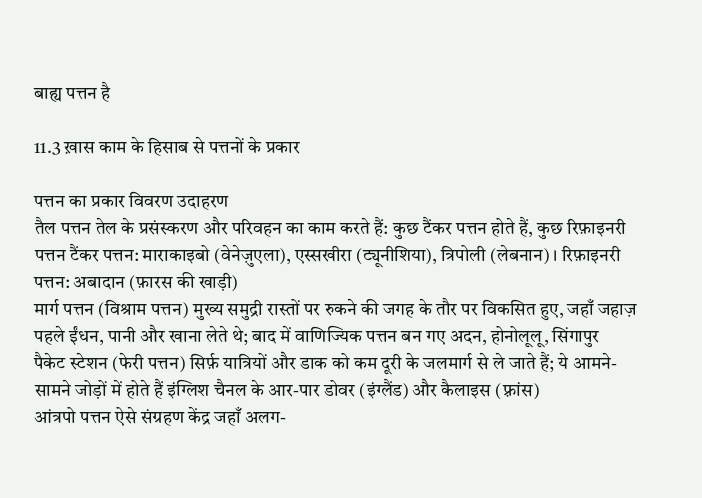बाह्य पत्तन है

11.3 ख़ास काम के हिसाब से पत्तनों के प्रकार

पत्तन का प्रकार विवरण उदाहरण
तैल पत्तन तेल के प्रसंस्करण और परिवहन का काम करते हैं: कुछ टैंकर पत्तन होते हैं, कुछ रिफ़ाइनरी पत्तन टैंकर पत्तन: माराकाइबो (वेनेज़ुएला), एस्सखीरा (ट्यूनीशिया), त्रिपोली (लेबनान)। रिफ़ाइनरी पत्तन: अबादान (फ़ारस की खाड़ी)
मार्ग पत्तन (विश्राम पत्तन) मुख्य समुद्री रास्तों पर रुकने की जगह के तौर पर विकसित हुए, जहाँ जहाज़ पहले ईंधन, पानी और खाना लेते थे; बाद में वाणिज्यिक पत्तन बन गए अदन, होनोलूलू, सिंगापुर
पैकेट स्टेशन (फेरी पत्तन) सिर्फ़ यात्रियों और डाक को कम दूरी के जलमार्ग से ले जाते हैं; ये आमने-सामने जोड़ों में होते हैं इंग्लिश चैनल के आर-पार डोवर (इंग्लैंड) और कैलाइस (फ़्रांस)
आंत्रपो पत्तन ऐसे संग्रहण केंद्र जहाँ अलग-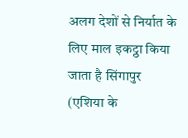अलग देशों से निर्यात के लिए माल इकट्ठा किया जाता है सिंगापुर (एशिया के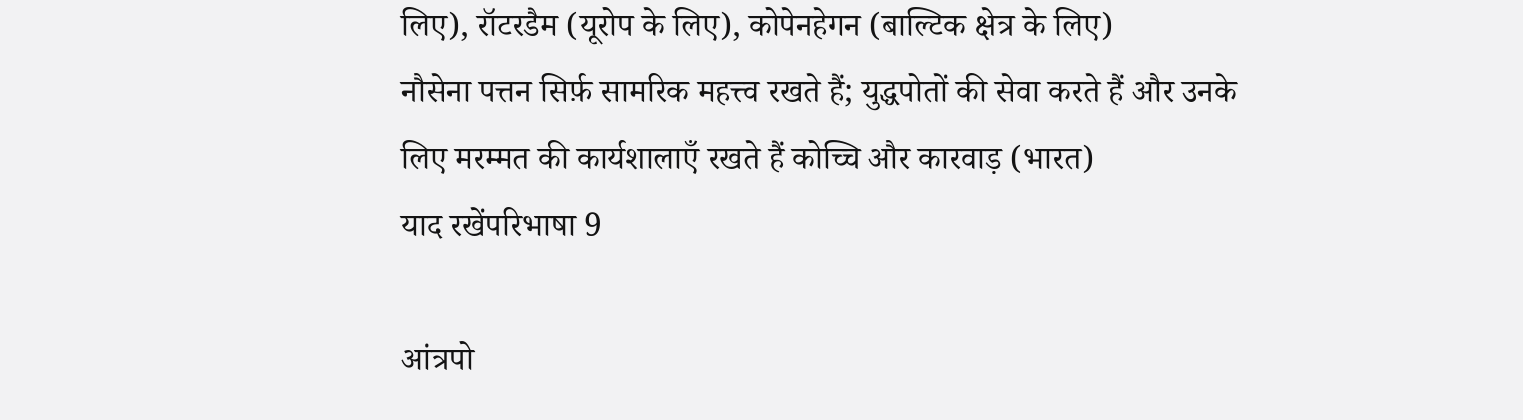लिए), रॉटरडैम (यूरोप के लिए), कोपेनहेगन (बाल्टिक क्षेत्र के लिए)
नौसेना पत्तन सिर्फ़ सामरिक महत्त्व रखते हैं; युद्धपोतों की सेवा करते हैं और उनके लिए मरम्मत की कार्यशालाएँ रखते हैं कोच्चि और कारवाड़ (भारत)
याद रखेंपरिभाषा 9

आंत्रपो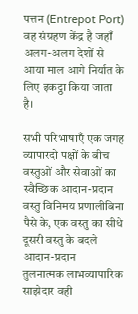पत्तन (Entrepot Port) वह संग्रहण केंद्र है जहाँ अलग-अलग देशों से आया माल आगे निर्यात के लिए इकट्ठा किया जाता है।

सभी परिभाषाएँ एक जगह
व्यापारदो पक्षों के बीच वस्तुओं और सेवाओं का स्वैच्छिक आदान-प्रदान
वस्तु विनिमय प्रणालीबिना पैसे के, एक वस्तु का सीधे दूसरी वस्तु के बदले आदान-प्रदान
तुलनात्मक लाभव्यापारिक साझेदार वही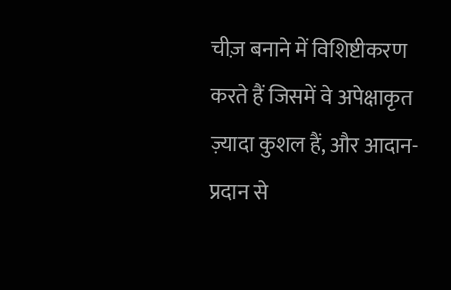चीज़ बनाने में विशिष्टीकरण करते हैं जिसमें वे अपेक्षाकृत ज़्यादा कुशल हैं, और आदान-प्रदान से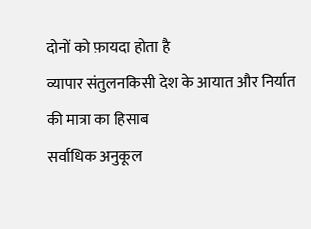दोनों को फ़ायदा होता है
व्यापार संतुलनकिसी देश के आयात और निर्यात की मात्रा का हिसाब
सर्वाधिक अनुकूल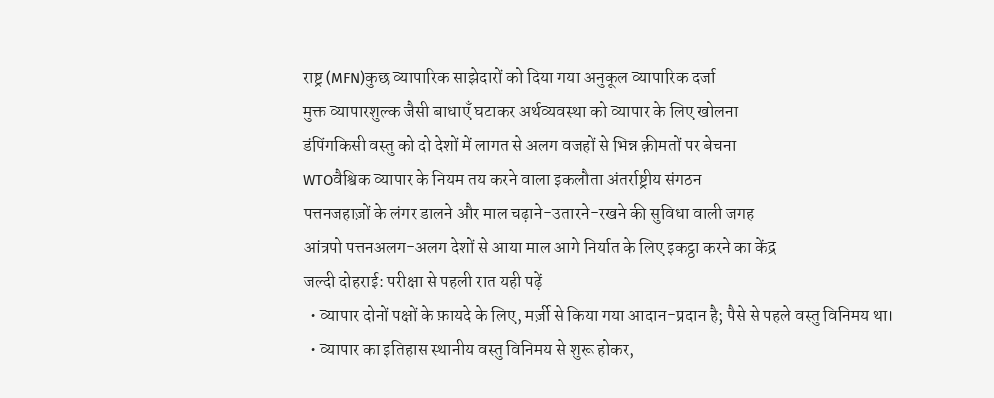राष्ट्र (MFN)कुछ व्यापारिक साझेदारों को दिया गया अनुकूल व्यापारिक दर्जा
मुक्त व्यापारशुल्क जैसी बाधाएँ घटाकर अर्थव्यवस्था को व्यापार के लिए खोलना
डंपिंगकिसी वस्तु को दो देशों में लागत से अलग वजहों से भिन्न क़ीमतों पर बेचना
WTOवैश्विक व्यापार के नियम तय करने वाला इकलौता अंतर्राष्ट्रीय संगठन
पत्तनजहाज़ों के लंगर डालने और माल चढ़ाने-उतारने-रखने की सुविधा वाली जगह
आंत्रपो पत्तनअलग-अलग देशों से आया माल आगे निर्यात के लिए इकट्ठा करने का केंद्र
जल्दी दोहराई: परीक्षा से पहली रात यही पढ़ें
  • व्यापार दोनों पक्षों के फ़ायदे के लिए, मर्ज़ी से किया गया आदान-प्रदान है; पैसे से पहले वस्तु विनिमय था।
  • व्यापार का इतिहास स्थानीय वस्तु विनिमय से शुरू होकर,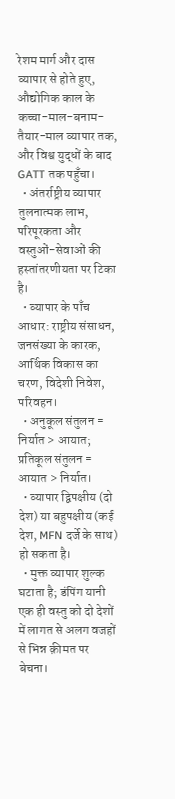रेशम मार्ग और दास व्यापार से होते हुए, औद्योगिक काल के कच्चा-माल-बनाम-तैयार-माल व्यापार तक, और विश्व युद्धों के बाद GATT तक पहुँचा।
  • अंतर्राष्ट्रीय व्यापार तुलनात्मक लाभ, परिपूरकता और वस्तुओं-सेवाओं की हस्तांतरणीयता पर टिका है।
  • व्यापार के पाँच आधार: राष्ट्रीय संसाधन, जनसंख्या के कारक, आर्थिक विकास का चरण, विदेशी निवेश, परिवहन।
  • अनुकूल संतुलन = निर्यात > आयात; प्रतिकूल संतुलन = आयात > निर्यात।
  • व्यापार द्विपक्षीय (दो देश) या बहुपक्षीय (कई देश, MFN दर्जे के साथ) हो सकता है।
  • मुक्त व्यापार शुल्क घटाता है; डंपिंग यानी एक ही वस्तु को दो देशों में लागत से अलग वजहों से भिन्न क़ीमत पर बेचना।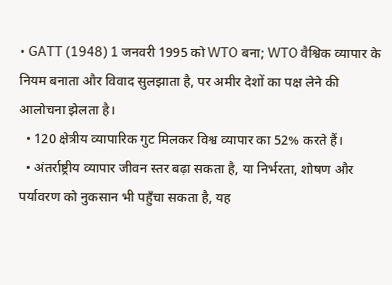• GATT (1948) 1 जनवरी 1995 को WTO बना; WTO वैश्विक व्यापार के नियम बनाता और विवाद सुलझाता है, पर अमीर देशों का पक्ष लेने की आलोचना झेलता है।
  • 120 क्षेत्रीय व्यापारिक गुट मिलकर विश्व व्यापार का 52% करते हैं।
  • अंतर्राष्ट्रीय व्यापार जीवन स्तर बढ़ा सकता है, या निर्भरता, शोषण और पर्यावरण को नुकसान भी पहुँचा सकता है, यह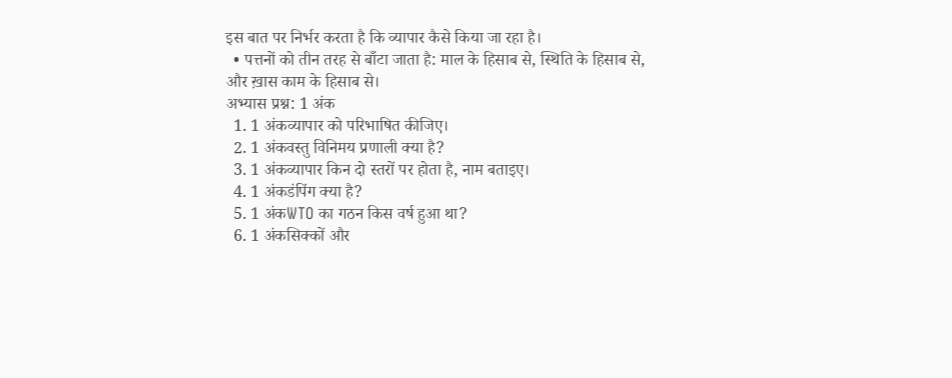इस बात पर निर्भर करता है कि व्यापार कैसे किया जा रहा है।
  • पत्तनों को तीन तरह से बाँटा जाता है: माल के हिसाब से, स्थिति के हिसाब से, और ख़ास काम के हिसाब से।
अभ्यास प्रश्न: 1 अंक
  1. 1 अंकव्यापार को परिभाषित कीजिए।
  2. 1 अंकवस्तु विनिमय प्रणाली क्या है?
  3. 1 अंकव्यापार किन दो स्तरों पर होता है, नाम बताइए।
  4. 1 अंकडंपिंग क्या है?
  5. 1 अंकWTO का गठन किस वर्ष हुआ था?
  6. 1 अंकसिक्कों और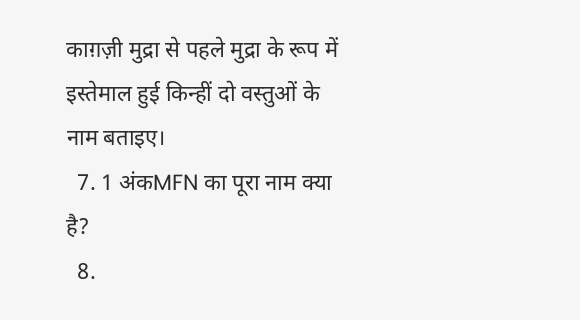काग़ज़ी मुद्रा से पहले मुद्रा के रूप में इस्तेमाल हुई किन्हीं दो वस्तुओं के नाम बताइए।
  7. 1 अंकMFN का पूरा नाम क्या है?
  8.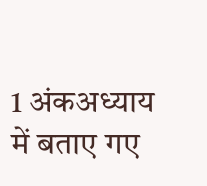1 अंकअध्याय में बताए गए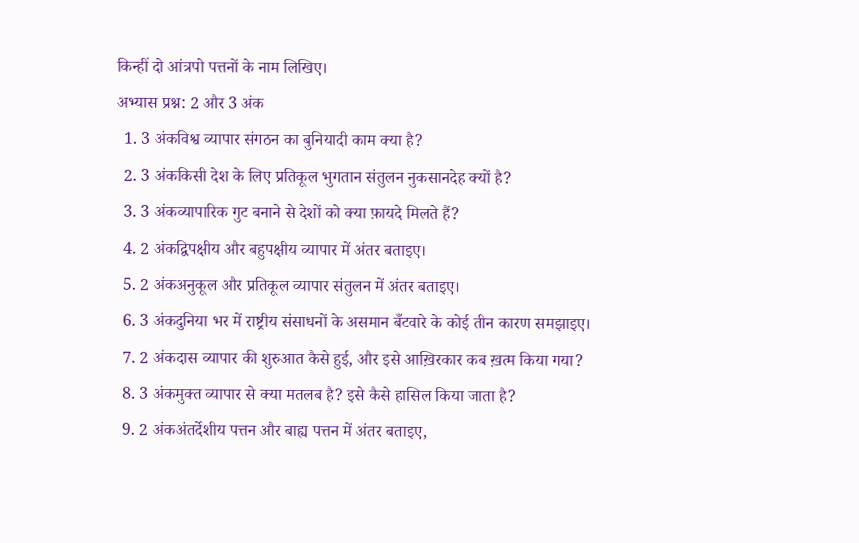किन्हीं दो आंत्रपो पत्तनों के नाम लिखिए।
अभ्यास प्रश्न: 2 और 3 अंक
  1. 3 अंकविश्व व्यापार संगठन का बुनियादी काम क्या है?
  2. 3 अंककिसी देश के लिए प्रतिकूल भुगतान संतुलन नुकसानदेह क्यों है?
  3. 3 अंकव्यापारिक गुट बनाने से देशों को क्या फ़ायदे मिलते हैं?
  4. 2 अंकद्विपक्षीय और बहुपक्षीय व्यापार में अंतर बताइए।
  5. 2 अंकअनुकूल और प्रतिकूल व्यापार संतुलन में अंतर बताइए।
  6. 3 अंकदुनिया भर में राष्ट्रीय संसाधनों के असमान बँटवारे के कोई तीन कारण समझाइए।
  7. 2 अंकदास व्यापार की शुरुआत कैसे हुई, और इसे आख़िरकार कब ख़त्म किया गया?
  8. 3 अंकमुक्त व्यापार से क्या मतलब है? इसे कैसे हासिल किया जाता है?
  9. 2 अंकअंतर्देशीय पत्तन और बाह्य पत्तन में अंतर बताइए,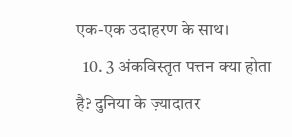एक-एक उदाहरण के साथ।
  10. 3 अंकविस्तृत पत्तन क्या होता है? दुनिया के ज़्यादातर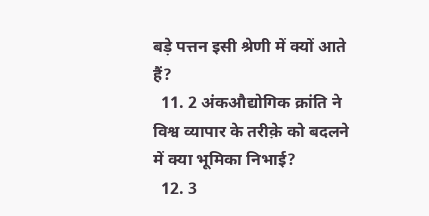बड़े पत्तन इसी श्रेणी में क्यों आते हैं?
  11. 2 अंकऔद्योगिक क्रांति ने विश्व व्यापार के तरीक़े को बदलने में क्या भूमिका निभाई?
  12. 3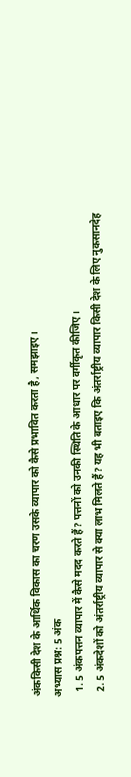अंककिसी देश के आर्थिक विकास का चरण उसके व्यापार को कैसे प्रभावित करता है, समझाइए।
अभ्यास प्रश्न: 5 अंक
  1. 5 अंकपत्तन व्यापार में कैसे मदद करते हैं? पत्तनों को उनकी स्थिति के आधार पर वर्गीकृत कीजिए।
  2. 5 अंकदेशों को अंतर्राष्ट्रीय व्यापार से क्या लाभ मिलते हैं? यह भी बताइए कि अंतर्राष्ट्रीय व्यापार किसी देश के लिए नुकसानदेह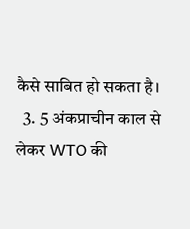कैसे साबित हो सकता है।
  3. 5 अंकप्राचीन काल से लेकर WTO की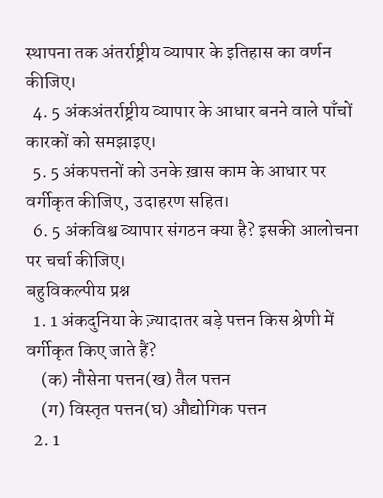स्थापना तक अंतर्राष्ट्रीय व्यापार के इतिहास का वर्णन कीजिए।
  4. 5 अंकअंतर्राष्ट्रीय व्यापार के आधार बनने वाले पाँचों कारकों को समझाइए।
  5. 5 अंकपत्तनों को उनके ख़ास काम के आधार पर वर्गीकृत कीजिए, उदाहरण सहित।
  6. 5 अंकविश्व व्यापार संगठन क्या है? इसकी आलोचना पर चर्चा कीजिए।
बहुविकल्पीय प्रश्न
  1. 1 अंकदुनिया के ज़्यादातर बड़े पत्तन किस श्रेणी में वर्गीकृत किए जाते हैं?
    (क) नौसेना पत्तन(ख) तैल पत्तन
    (ग) विस्तृत पत्तन(घ) औद्योगिक पत्तन
  2. 1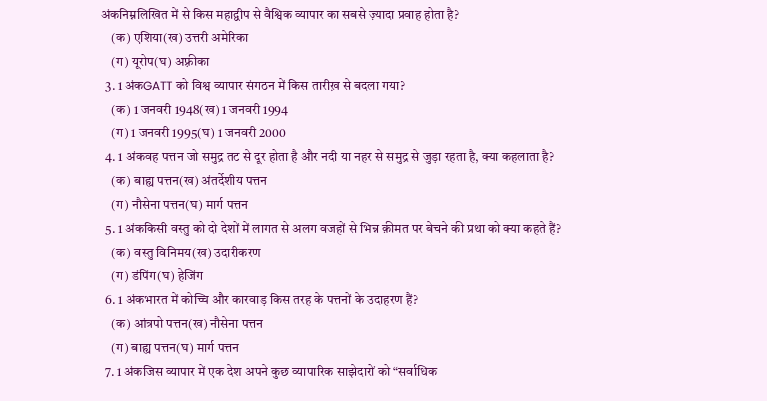अंकनिम्नलिखित में से किस महाद्वीप से वैश्विक व्यापार का सबसे ज़्यादा प्रवाह होता है?
    (क) एशिया(ख) उत्तरी अमेरिका
    (ग) यूरोप(घ) अफ़्रीका
  3. 1 अंकGATT को विश्व व्यापार संगठन में किस तारीख़ से बदला गया?
    (क) 1 जनवरी 1948(ख) 1 जनवरी 1994
    (ग) 1 जनवरी 1995(घ) 1 जनवरी 2000
  4. 1 अंकवह पत्तन जो समुद्र तट से दूर होता है और नदी या नहर से समुद्र से जुड़ा रहता है, क्या कहलाता है?
    (क) बाह्य पत्तन(ख) अंतर्देशीय पत्तन
    (ग) नौसेना पत्तन(घ) मार्ग पत्तन
  5. 1 अंककिसी वस्तु को दो देशों में लागत से अलग वजहों से भिन्न क़ीमत पर बेचने की प्रथा को क्या कहते हैं?
    (क) वस्तु विनिमय(ख) उदारीकरण
    (ग) डंपिंग(घ) हेजिंग
  6. 1 अंकभारत में कोच्चि और कारवाड़ किस तरह के पत्तनों के उदाहरण हैं?
    (क) आंत्रपो पत्तन(ख) नौसेना पत्तन
    (ग) बाह्य पत्तन(घ) मार्ग पत्तन
  7. 1 अंकजिस व्यापार में एक देश अपने कुछ व्यापारिक साझेदारों को “सर्वाधिक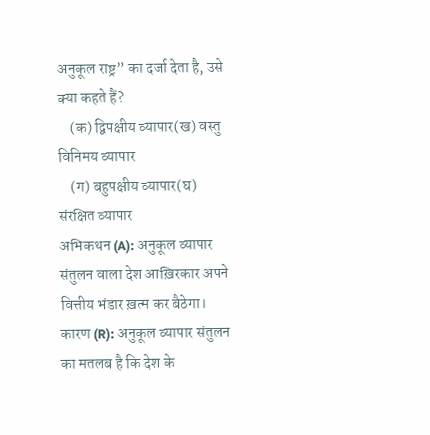अनुकूल राष्ट्र” का दर्जा देता है, उसे क्या कहते हैं?
    (क) द्विपक्षीय व्यापार(ख) वस्तु विनिमय व्यापार
    (ग) बहुपक्षीय व्यापार(घ) संरक्षित व्यापार
अभिकथन (A): अनुकूल व्यापार संतुलन वाला देश आख़िरकार अपने वित्तीय भंडार ख़त्म कर बैठेगा।
कारण (R): अनुकूल व्यापार संतुलन का मतलब है कि देश के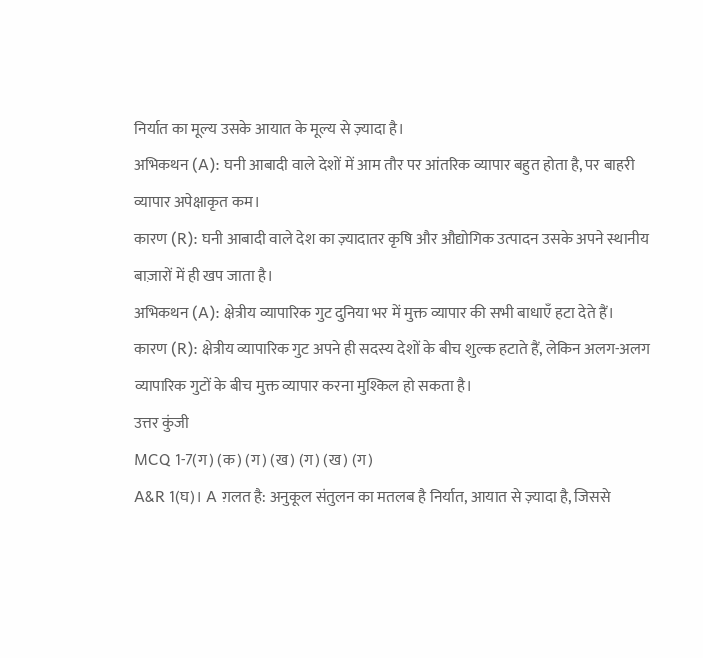निर्यात का मूल्य उसके आयात के मूल्य से ज़्यादा है।
अभिकथन (A): घनी आबादी वाले देशों में आम तौर पर आंतरिक व्यापार बहुत होता है, पर बाहरी व्यापार अपेक्षाकृत कम।
कारण (R): घनी आबादी वाले देश का ज़्यादातर कृषि और औद्योगिक उत्पादन उसके अपने स्थानीय बाज़ारों में ही खप जाता है।
अभिकथन (A): क्षेत्रीय व्यापारिक गुट दुनिया भर में मुक्त व्यापार की सभी बाधाएँ हटा देते हैं।
कारण (R): क्षेत्रीय व्यापारिक गुट अपने ही सदस्य देशों के बीच शुल्क हटाते हैं, लेकिन अलग-अलग व्यापारिक गुटों के बीच मुक्त व्यापार करना मुश्किल हो सकता है।
उत्तर कुंजी
MCQ 1-7(ग) (क) (ग) (ख) (ग) (ख) (ग)
A&R 1(घ)। A ग़लत है: अनुकूल संतुलन का मतलब है निर्यात, आयात से ज़्यादा है, जिससे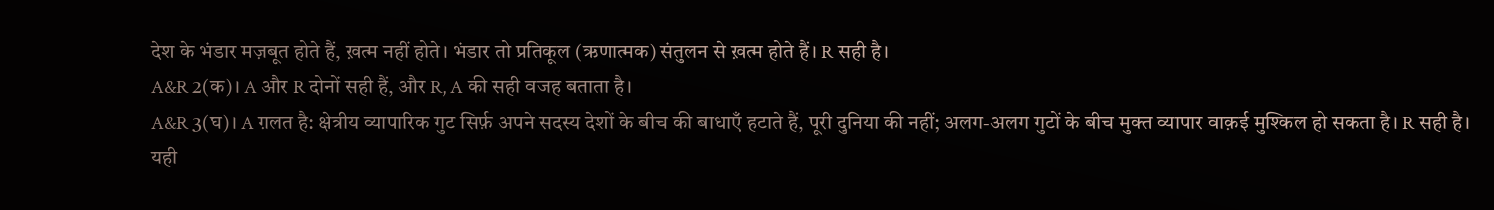देश के भंडार मज़बूत होते हैं, ख़त्म नहीं होते। भंडार तो प्रतिकूल (ऋणात्मक) संतुलन से ख़त्म होते हैं। R सही है।
A&R 2(क)। A और R दोनों सही हैं, और R, A की सही वजह बताता है।
A&R 3(घ)। A ग़लत है: क्षेत्रीय व्यापारिक गुट सिर्फ़ अपने सदस्य देशों के बीच की बाधाएँ हटाते हैं, पूरी दुनिया की नहीं; अलग-अलग गुटों के बीच मुक्त व्यापार वाक़ई मुश्किल हो सकता है। R सही है।
यही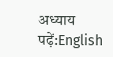अध्याय पढ़ें:English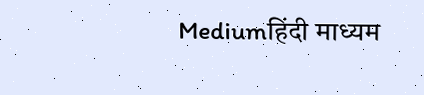Mediumहिंदी माध्यम